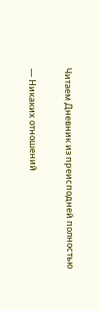Читаем Дневник из преисподней полностью

— Никаких отношений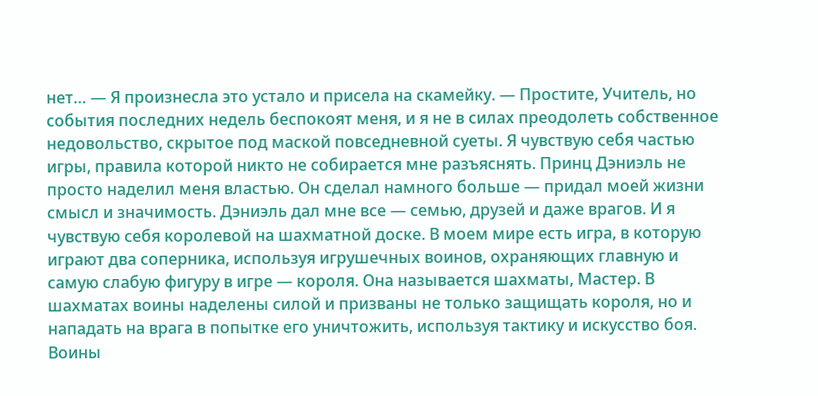нет… — Я произнесла это устало и присела на скамейку. — Простите, Учитель, но события последних недель беспокоят меня, и я не в силах преодолеть собственное недовольство, скрытое под маской повседневной суеты. Я чувствую себя частью игры, правила которой никто не собирается мне разъяснять. Принц Дэниэль не просто наделил меня властью. Он сделал намного больше — придал моей жизни смысл и значимость. Дэниэль дал мне все — семью, друзей и даже врагов. И я чувствую себя королевой на шахматной доске. В моем мире есть игра, в которую играют два соперника, используя игрушечных воинов, охраняющих главную и самую слабую фигуру в игре — короля. Она называется шахматы, Мастер. В шахматах воины наделены силой и призваны не только защищать короля, но и нападать на врага в попытке его уничтожить, используя тактику и искусство боя. Воины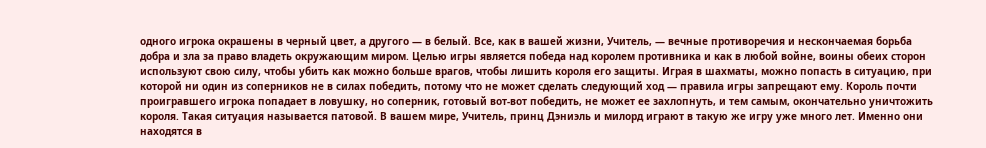одного игрока окрашены в черный цвет, а другого — в белый. Все, как в вашей жизни, Учитель, — вечные противоречия и нескончаемая борьба добра и зла за право владеть окружающим миром. Целью игры является победа над королем противника и как в любой войне, воины обеих сторон используют свою силу, чтобы убить как можно больше врагов, чтобы лишить короля его защиты. Играя в шахматы, можно попасть в ситуацию, при которой ни один из соперников не в силах победить, потому что не может сделать следующий ход — правила игры запрещают ему. Король почти проигравшего игрока попадает в ловушку, но соперник, готовый вот-вот победить, не может ее захлопнуть, и тем самым, окончательно уничтожить короля. Такая ситуация называется патовой. В вашем мире, Учитель, принц Дэниэль и милорд играют в такую же игру уже много лет. Именно они находятся в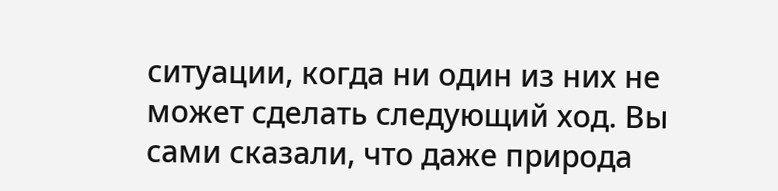ситуации, когда ни один из них не может сделать следующий ход. Вы сами сказали, что даже природа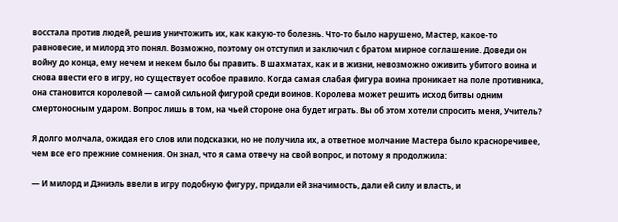восстала против людей, решив уничтожить их, как какую-то болезнь. Что-то было нарушено, Мастер, какое-то равновесие, и милорд это понял. Возможно, поэтому он отступил и заключил с братом мирное соглашение. Доведи он войну до конца, ему нечем и некем было бы править. В шахматах, как и в жизни, невозможно оживить убитого воина и снова ввести его в игру, но существует особое правило. Когда самая слабая фигура воина проникает на поле противника, она становится королевой — самой сильной фигурой среди воинов. Королева может решить исход битвы одним смертоносным ударом. Вопрос лишь в том, на чьей стороне она будет играть. Вы об этом хотели спросить меня, Учитель?

Я долго молчала, ожидая его слов или подсказки, но не получила их, а ответное молчание Мастера было красноречивее, чем все его прежние сомнения. Он знал, что я сама отвечу на свой вопрос, и потому я продолжила:

— И милорд и Дэниэль ввели в игру подобную фигуру, придали ей значимость, дали ей силу и власть, и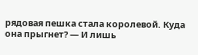рядовая пешка стала королевой. Куда она прыгнет? — И лишь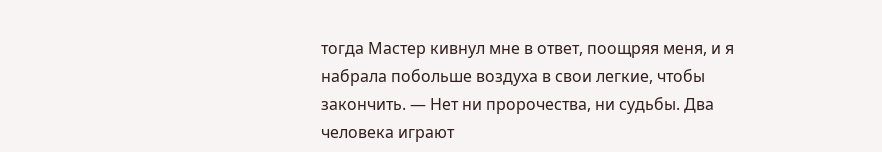тогда Мастер кивнул мне в ответ, поощряя меня, и я набрала побольше воздуха в свои легкие, чтобы закончить. — Нет ни пророчества, ни судьбы. Два человека играют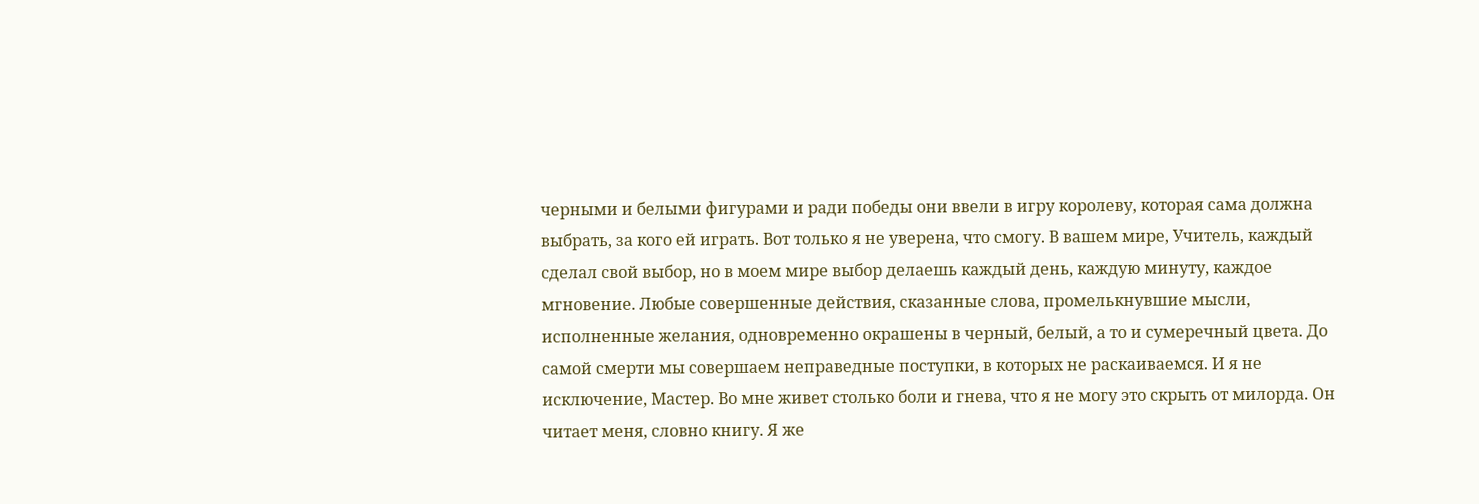черными и белыми фигурами и ради победы они ввели в игру королеву, которая сама должна выбрать, за кого ей играть. Вот только я не уверена, что смогу. В вашем мире, Учитель, каждый сделал свой выбор, но в моем мире выбор делаешь каждый день, каждую минуту, каждое мгновение. Любые совершенные действия, сказанные слова, промелькнувшие мысли, исполненные желания, одновременно окрашены в черный, белый, а то и сумеречный цвета. До самой смерти мы совершаем неправедные поступки, в которых не раскаиваемся. И я не исключение, Мастер. Во мне живет столько боли и гнева, что я не могу это скрыть от милорда. Он читает меня, словно книгу. Я же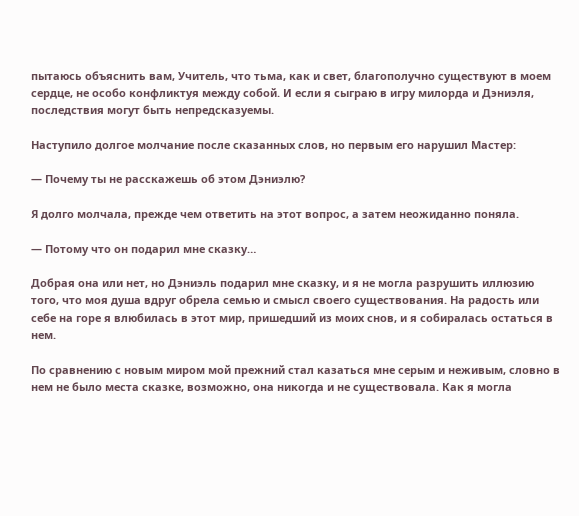пытаюсь объяснить вам, Учитель, что тьма, как и свет, благополучно существуют в моем сердце, не особо конфликтуя между собой. И если я сыграю в игру милорда и Дэниэля, последствия могут быть непредсказуемы.

Наступило долгое молчание после сказанных слов, но первым его нарушил Мастер:

— Почему ты не расскажешь об этом Дэниэлю?

Я долго молчала, прежде чем ответить на этот вопрос, а затем неожиданно поняла.

— Потому что он подарил мне сказку…

Добрая она или нет, но Дэниэль подарил мне сказку, и я не могла разрушить иллюзию того, что моя душа вдруг обрела семью и смысл своего существования. На радость или себе на горе я влюбилась в этот мир, пришедший из моих снов, и я собиралась остаться в нем.

По сравнению с новым миром мой прежний стал казаться мне серым и неживым, словно в нем не было места сказке, возможно, она никогда и не существовала. Как я могла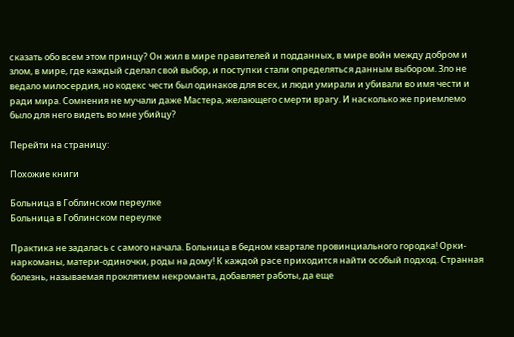сказать обо всем этом принцу? Он жил в мире правителей и подданных, в мире войн между добром и злом, в мире, где каждый сделал свой выбор, и поступки стали определяться данным выбором. Зло не ведало милосердия, но кодекс чести был одинаков для всех, и люди умирали и убивали во имя чести и ради мира. Сомнения не мучали даже Мастера, желающего смерти врагу. И насколько же приемлемо было для него видеть во мне убийцу?

Перейти на страницу:

Похожие книги

Больница в Гоблинском переулке
Больница в Гоблинском переулке

Практика не задалась с самого начала. Больница в бедном квартале провинциального городка! Орки-наркоманы, матери-одиночки, роды на дому! К каждой расе приходится найти особый подход. Странная болезнь, называемая проклятием некроманта, добавляет работы, да еще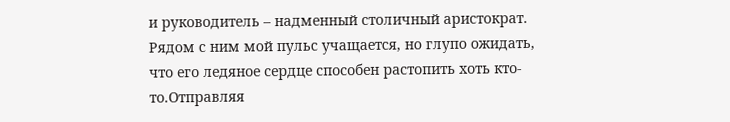и руководитель – надменный столичный аристократ. Рядом с ним мой пульс учащается, но глупо ожидать, что его ледяное сердце способен растопить хоть кто-то.Отправляя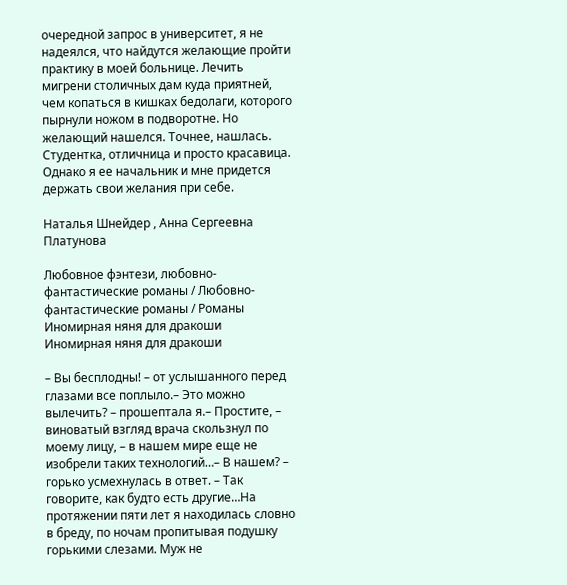очередной запрос в университет, я не надеялся, что найдутся желающие пройти практику в моей больнице. Лечить мигрени столичных дам куда приятней, чем копаться в кишках бедолаги, которого пырнули ножом в подворотне. Но желающий нашелся. Точнее, нашлась. Студентка, отличница и просто красавица. Однако я ее начальник и мне придется держать свои желания при себе.

Наталья Шнейдер , Анна Сергеевна Платунова

Любовное фэнтези, любовно-фантастические романы / Любовно-фантастические романы / Романы
Иномирная няня для дракоши
Иномирная няня для дракоши

– Вы бесплодны! – от услышанного перед глазами все поплыло.– Это можно вылечить? – прошептала я.– Простите, – виноватый взгляд врача скользнул по моему лицу, – в нашем мире еще не изобрели таких технологий…– В нашем? – горько усмехнулась в ответ. – Так говорите, как будто есть другие…На протяжении пяти лет я находилась словно в бреду, по ночам пропитывая подушку горькими слезами. Муж не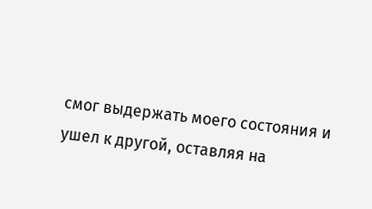смог выдержать моего состояния и ушел к другой, оставляя на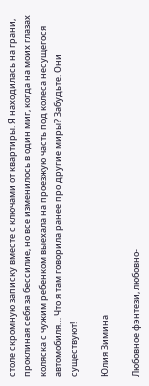столе скромную записку вместе с ключами от квартиры. Я находилась на грани, проклиная себя за бессилие, но все изменилось в один миг, когда на моих глазах коляска с чужим ребенком выехала на проезжую часть под колеса несущегося автомобиля… Что я там говорила ранее про другие миры? Забудьте. Они существуют!

Юлия Зимина

Любовное фэнтези, любовно-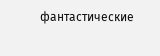фантастические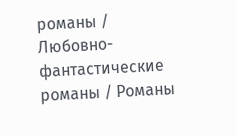романы / Любовно-фантастические романы / Романы